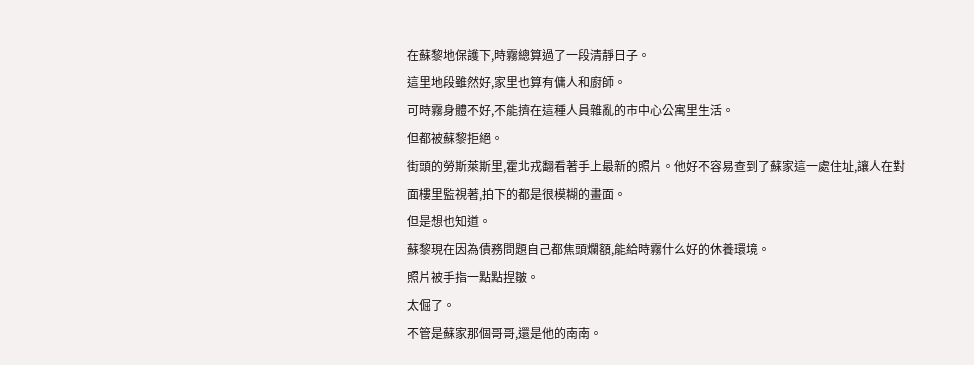在蘇黎地保護下,時霧總算過了一段清靜日子。
這里地段雖然好,家里也算有傭人和廚師。
可時霧身體不好,不能擠在這種人員雜亂的市中心公寓里生活。
但都被蘇黎拒絕。
街頭的勞斯萊斯里,霍北戎翻看著手上最新的照片。他好不容易查到了蘇家這一處住址,讓人在對面樓里監視著,拍下的都是很模糊的畫面。
但是想也知道。
蘇黎現在因為債務問題自己都焦頭爛額,能給時霧什么好的休養環境。
照片被手指一點點捏皺。
太倔了。
不管是蘇家那個哥哥,還是他的南南。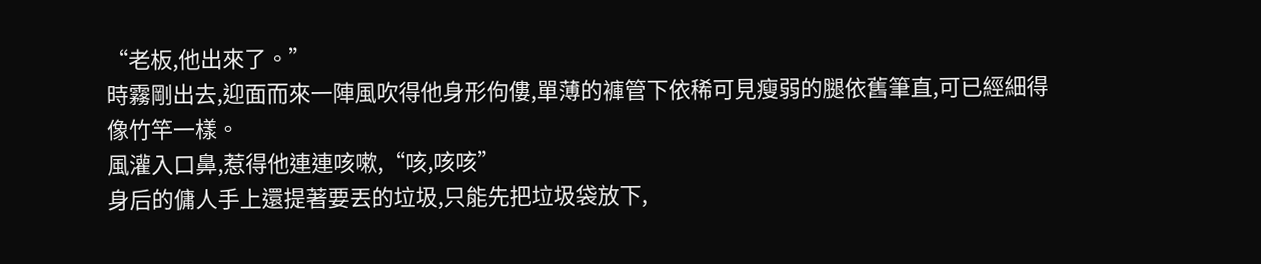“老板,他出來了。”
時霧剛出去,迎面而來一陣風吹得他身形佝僂,單薄的褲管下依稀可見瘦弱的腿依舊筆直,可已經細得像竹竿一樣。
風灌入口鼻,惹得他連連咳嗽,“咳,咳咳”
身后的傭人手上還提著要丟的垃圾,只能先把垃圾袋放下,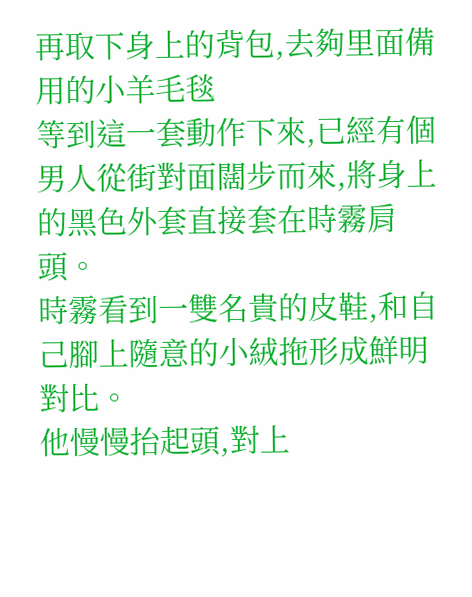再取下身上的背包,去夠里面備用的小羊毛毯
等到這一套動作下來,已經有個男人從街對面闊步而來,將身上的黑色外套直接套在時霧肩頭。
時霧看到一雙名貴的皮鞋,和自己腳上隨意的小絨拖形成鮮明對比。
他慢慢抬起頭,對上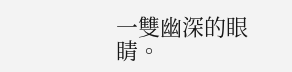一雙幽深的眼睛。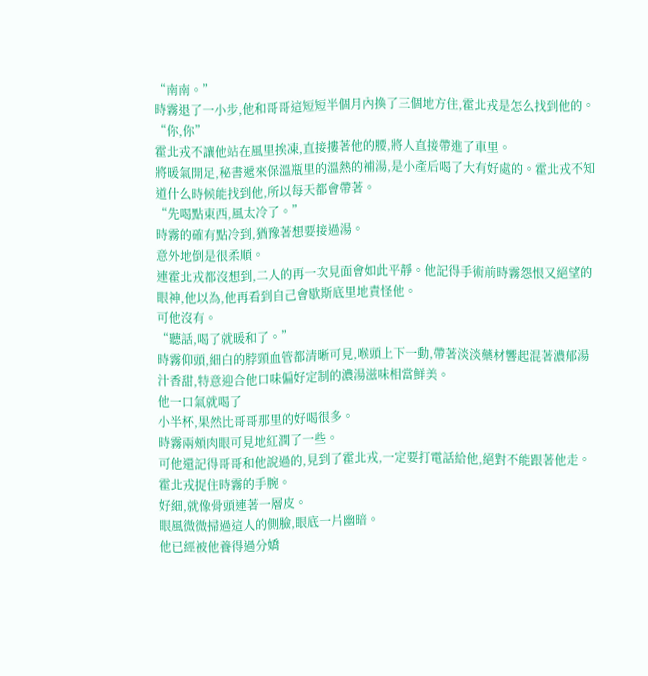“南南。”
時霧退了一小步,他和哥哥這短短半個月內換了三個地方住,霍北戎是怎么找到他的。
“你,你”
霍北戎不讓他站在風里挨凍,直接摟著他的腰,將人直接帶進了車里。
將暖氣開足,秘書遞來保溫瓶里的溫熱的補湯,是小產后喝了大有好處的。霍北戎不知道什么時候能找到他,所以每天都會帶著。
“先喝點東西,風太冷了。”
時霧的確有點冷到,猶豫著想要接過湯。
意外地倒是很柔順。
連霍北戎都沒想到,二人的再一次見面會如此平靜。他記得手術前時霧怨恨又絕望的眼神,他以為,他再看到自己會歇斯底里地責怪他。
可他沒有。
“聽話,喝了就暖和了。”
時霧仰頭,細白的脖頸血管都清晰可見,喉頭上下一動,帶著淡淡藥材響起混著濃郁湯汁香甜,特意迎合他口味偏好定制的濃湯滋味相當鮮美。
他一口氣就喝了
小半杯,果然比哥哥那里的好喝很多。
時霧兩頰肉眼可見地紅潤了一些。
可他還記得哥哥和他說過的,見到了霍北戎,一定要打電話給他,絕對不能跟著他走。
霍北戎捉住時霧的手腕。
好細,就像骨頭連著一層皮。
眼風微微掃過這人的側臉,眼底一片幽暗。
他已經被他養得過分嬌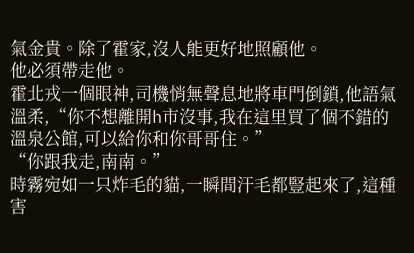氣金貴。除了霍家,沒人能更好地照顧他。
他必須帶走他。
霍北戎一個眼神,司機悄無聲息地將車門倒鎖,他語氣溫柔,“你不想離開h市沒事,我在這里買了個不錯的溫泉公館,可以給你和你哥哥住。”
“你跟我走,南南。”
時霧宛如一只炸毛的貓,一瞬間汗毛都豎起來了,這種害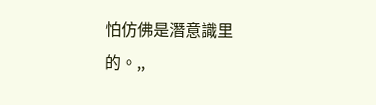怕仿佛是潛意識里的。,,